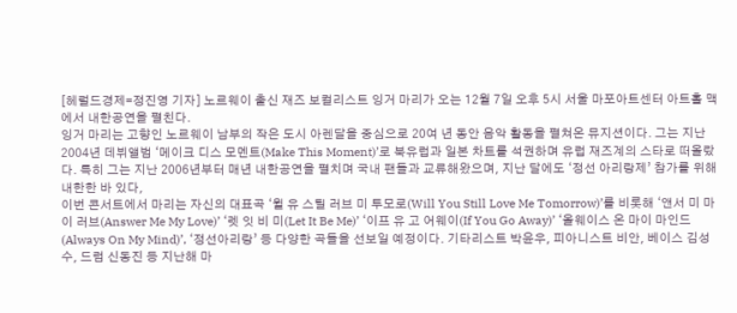[헤럴드경제=정진영 기자] 노르웨이 출신 재즈 보컬리스트 잉거 마리가 오는 12월 7일 오후 5시 서울 마포아트센터 아트홀 맥에서 내한공연을 펼친다.
잉거 마리는 고향인 노르웨이 남부의 작은 도시 아렌달을 중심으로 20여 년 동안 음악 활동을 펼쳐온 뮤지션이다. 그는 지난 2004년 데뷔앨범 ‘메이크 디스 모멘트(Make This Moment)’로 북유럽과 일본 차트를 석권하며 유럽 재즈계의 스타로 떠올랐다. 특히 그는 지난 2006년부터 매년 내한공연을 펼치며 국내 팬들과 교류해왔으며, 지난 달에도 ‘정선 아리랑제’ 참가를 위해 내한한 바 있다,
이번 콘서트에서 마리는 자신의 대표곡 ‘윌 유 스틸 러브 미 투모로(Will You Still Love Me Tomorrow)’를 비롯해 ‘앤서 미 마이 러브(Answer Me My Love)’ ‘렛 잇 비 미(Let It Be Me)’ ‘이프 유 고 어웨이(If You Go Away)’ ‘올웨이스 온 마이 마인드(Always On My Mind)’, ‘정선아리랑’ 등 다양한 곡들을 선보일 예정이다. 기타리스트 박윤우, 피아니스트 비안, 베이스 김성수, 드럼 신동진 등 지난해 마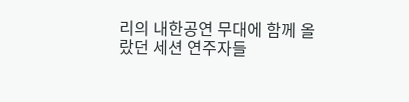리의 내한공연 무대에 함께 올랐던 세션 연주자들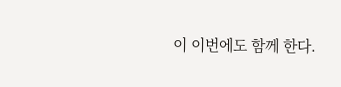이 이번에도 함께 한다.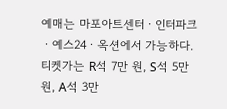예매는 마포아트센터ㆍ인터파크ㆍ예스24ㆍ옥션에서 가능하다. 티켓가는 R석 7만 원, S석 5만 원, A석 3만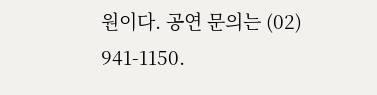원이다. 공연 문의는 (02) 941-1150.